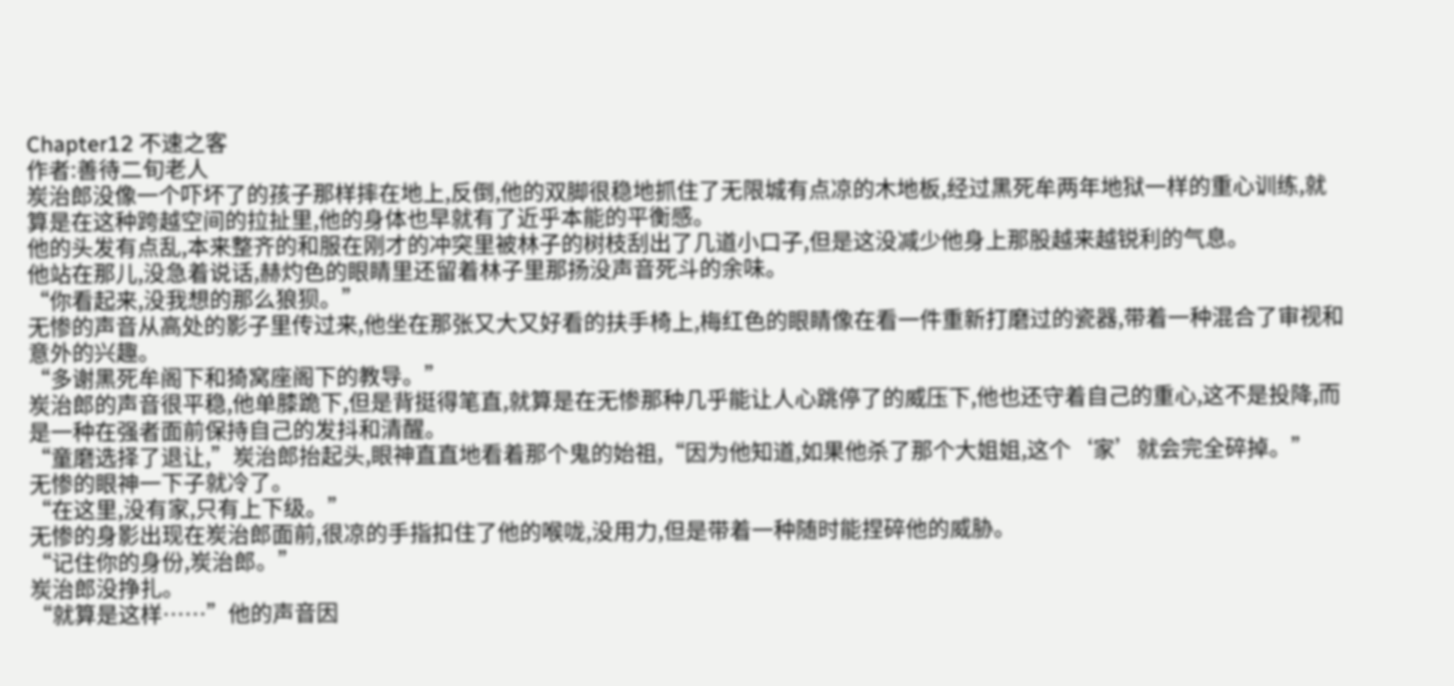Chapter12 不速之客
作者:善待二旬老人
炭治郎没像一个吓坏了的孩子那样摔在地上,反倒,他的双脚很稳地抓住了无限城有点凉的木地板,经过黑死牟两年地狱一样的重心训练,就算是在这种跨越空间的拉扯里,他的身体也早就有了近乎本能的平衡感。
他的头发有点乱,本来整齐的和服在刚才的冲突里被林子的树枝刮出了几道小口子,但是这没减少他身上那股越来越锐利的气息。
他站在那儿,没急着说话,赫灼色的眼睛里还留着林子里那扬没声音死斗的余味。
“你看起来,没我想的那么狼狈。”
无惨的声音从高处的影子里传过来,他坐在那张又大又好看的扶手椅上,梅红色的眼睛像在看一件重新打磨过的瓷器,带着一种混合了审视和意外的兴趣。
“多谢黑死牟阁下和猗窝座阁下的教导。”
炭治郎的声音很平稳,他单膝跪下,但是背挺得笔直,就算是在无惨那种几乎能让人心跳停了的威压下,他也还守着自己的重心,这不是投降,而是一种在强者面前保持自己的发抖和清醒。
“童磨选择了退让,”炭治郎抬起头,眼神直直地看着那个鬼的始祖,“因为他知道,如果他杀了那个大姐姐,这个‘家’就会完全碎掉。”
无惨的眼神一下子就冷了。
“在这里,没有家,只有上下级。”
无惨的身影出现在炭治郎面前,很凉的手指扣住了他的喉咙,没用力,但是带着一种随时能捏碎他的威胁。
“记住你的身份,炭治郎。”
炭治郎没挣扎。
“就算是这样……”他的声音因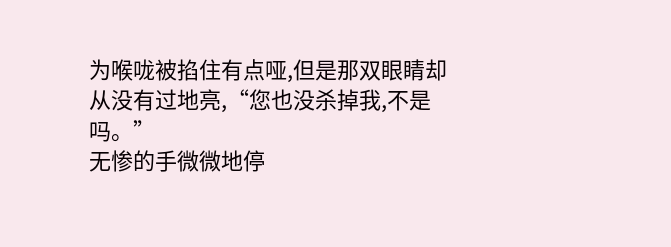为喉咙被掐住有点哑,但是那双眼睛却从没有过地亮,“您也没杀掉我,不是吗。”
无惨的手微微地停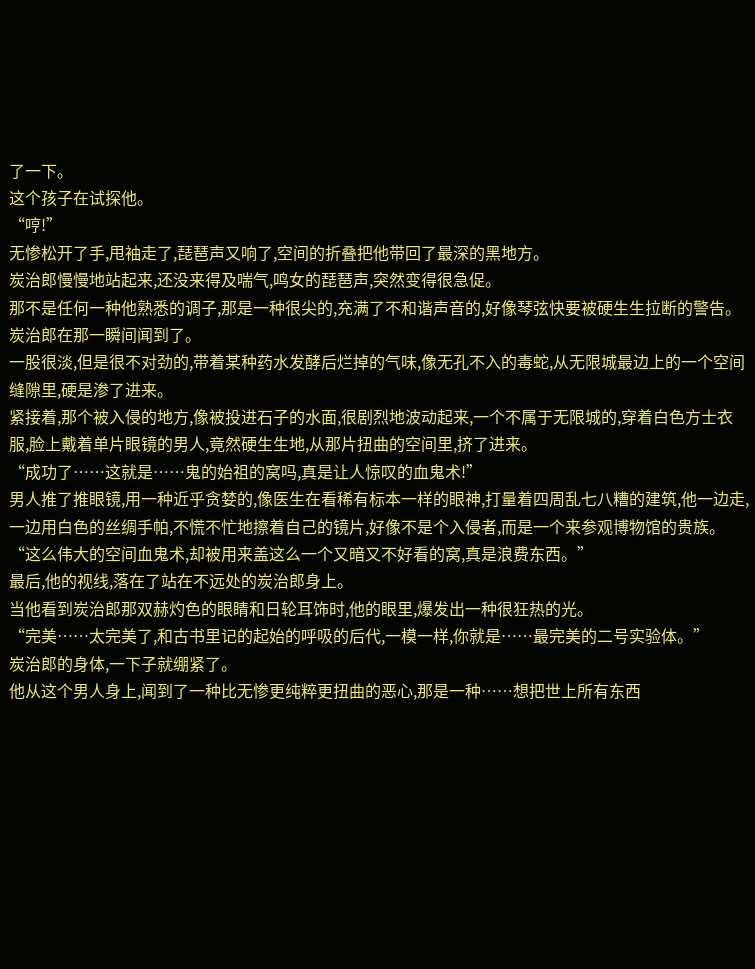了一下。
这个孩子在试探他。
“哼!”
无惨松开了手,甩袖走了,琵琶声又响了,空间的折叠把他带回了最深的黑地方。
炭治郎慢慢地站起来,还没来得及喘气,鸣女的琵琶声,突然变得很急促。
那不是任何一种他熟悉的调子,那是一种很尖的,充满了不和谐声音的,好像琴弦快要被硬生生拉断的警告。
炭治郎在那一瞬间闻到了。
一股很淡,但是很不对劲的,带着某种药水发酵后烂掉的气味,像无孔不入的毒蛇,从无限城最边上的一个空间缝隙里,硬是渗了进来。
紧接着,那个被入侵的地方,像被投进石子的水面,很剧烈地波动起来,一个不属于无限城的,穿着白色方士衣服,脸上戴着单片眼镜的男人,竟然硬生生地,从那片扭曲的空间里,挤了进来。
“成功了……这就是……鬼的始祖的窝吗,真是让人惊叹的血鬼术!”
男人推了推眼镜,用一种近乎贪婪的,像医生在看稀有标本一样的眼神,打量着四周乱七八糟的建筑,他一边走,一边用白色的丝绸手帕,不慌不忙地擦着自己的镜片,好像不是个入侵者,而是一个来参观博物馆的贵族。
“这么伟大的空间血鬼术,却被用来盖这么一个又暗又不好看的窝,真是浪费东西。”
最后,他的视线,落在了站在不远处的炭治郎身上。
当他看到炭治郎那双赫灼色的眼睛和日轮耳饰时,他的眼里,爆发出一种很狂热的光。
“完美……太完美了,和古书里记的起始的呼吸的后代,一模一样,你就是……最完美的二号实验体。”
炭治郎的身体,一下子就绷紧了。
他从这个男人身上,闻到了一种比无惨更纯粹更扭曲的恶心,那是一种……想把世上所有东西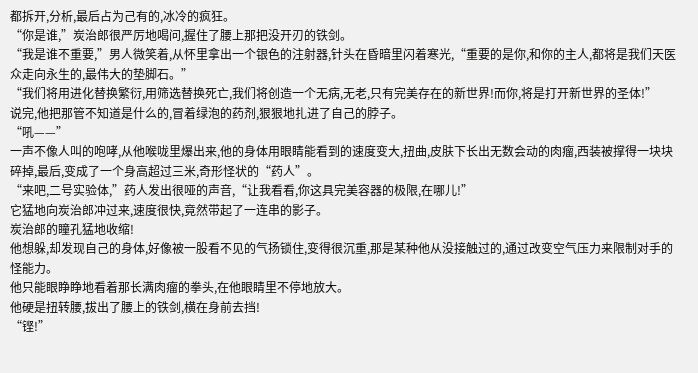都拆开,分析,最后占为己有的,冰冷的疯狂。
“你是谁,”炭治郎很严厉地喝问,握住了腰上那把没开刃的铁剑。
“我是谁不重要,”男人微笑着,从怀里拿出一个银色的注射器,针头在昏暗里闪着寒光,“重要的是你,和你的主人,都将是我们天医众走向永生的,最伟大的垫脚石。”
“我们将用进化替换繁衍,用筛选替换死亡,我们将创造一个无病,无老,只有完美存在的新世界!而你,将是打开新世界的圣体!”
说完,他把那管不知道是什么的,冒着绿泡的药剂,狠狠地扎进了自己的脖子。
“吼——”
一声不像人叫的咆哮,从他喉咙里爆出来,他的身体用眼睛能看到的速度变大,扭曲,皮肤下长出无数会动的肉瘤,西装被撑得一块块碎掉,最后,变成了一个身高超过三米,奇形怪状的“药人”。
“来吧,二号实验体,”药人发出很哑的声音,“让我看看,你这具完美容器的极限,在哪儿!”
它猛地向炭治郎冲过来,速度很快,竟然带起了一连串的影子。
炭治郎的瞳孔猛地收缩!
他想躲,却发现自己的身体,好像被一股看不见的气扬锁住,变得很沉重,那是某种他从没接触过的,通过改变空气压力来限制对手的怪能力。
他只能眼睁睁地看着那长满肉瘤的拳头,在他眼睛里不停地放大。
他硬是扭转腰,拔出了腰上的铁剑,横在身前去挡!
“铿!”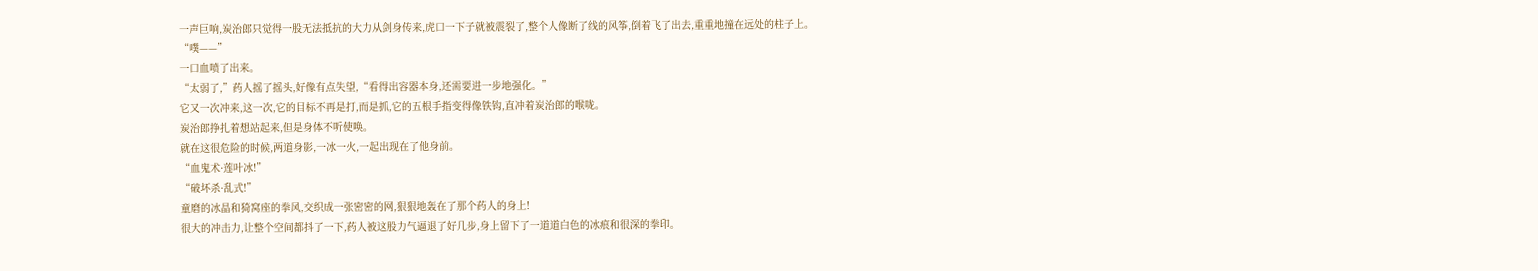一声巨响,炭治郎只觉得一股无法抵抗的大力从剑身传来,虎口一下子就被震裂了,整个人像断了线的风筝,倒着飞了出去,重重地撞在远处的柱子上。
“噗——”
一口血喷了出来。
“太弱了,”药人摇了摇头,好像有点失望,“看得出容器本身,还需要进一步地强化。”
它又一次冲来,这一次,它的目标不再是打,而是抓,它的五根手指变得像铁钩,直冲着炭治郎的喉咙。
炭治郎挣扎着想站起来,但是身体不听使唤。
就在这很危险的时候,两道身影,一冰一火,一起出现在了他身前。
“血鬼术·莲叶冰!”
“破坏杀·乱式!”
童磨的冰晶和猗窝座的拳风,交织成一张密密的网,狠狠地轰在了那个药人的身上!
很大的冲击力,让整个空间都抖了一下,药人被这股力气逼退了好几步,身上留下了一道道白色的冰痕和很深的拳印。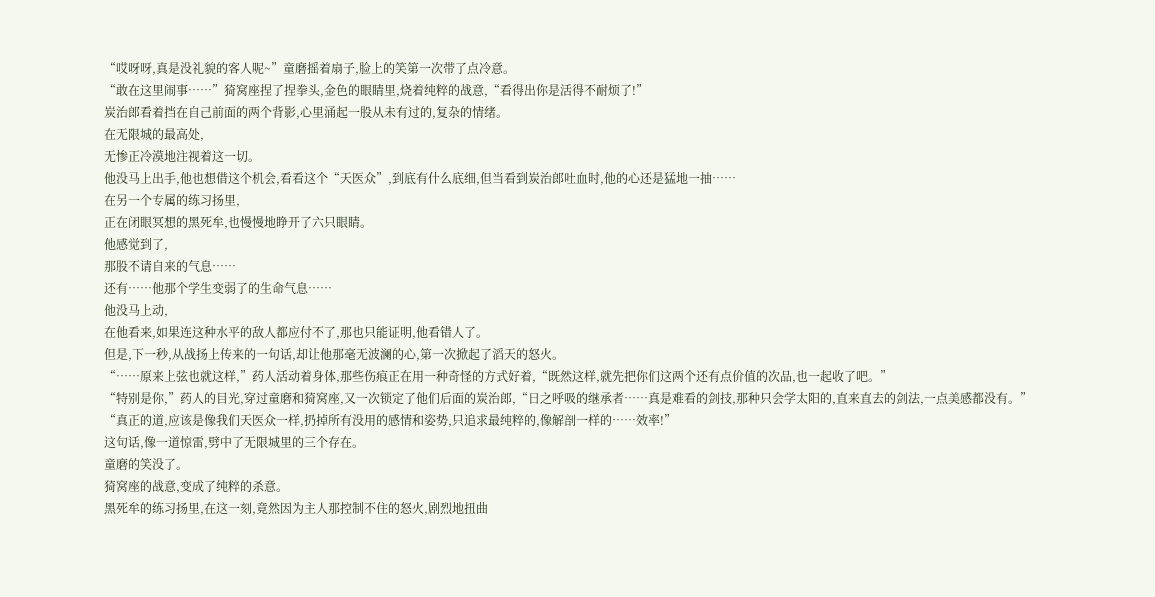“哎呀呀,真是没礼貌的客人呢~”童磨摇着扇子,脸上的笑第一次带了点冷意。
“敢在这里闹事……”猗窝座捏了捏拳头,金色的眼睛里,烧着纯粹的战意,“看得出你是活得不耐烦了!”
炭治郎看着挡在自己前面的两个背影,心里涌起一股从未有过的,复杂的情绪。
在无限城的最高处,
无惨正冷漠地注视着这一切。
他没马上出手,他也想借这个机会,看看这个“天医众”,到底有什么底细,但当看到炭治郎吐血时,他的心还是猛地一抽……
在另一个专属的练习扬里,
正在闭眼冥想的黑死牟,也慢慢地睁开了六只眼睛。
他感觉到了,
那股不请自来的气息……
还有……他那个学生变弱了的生命气息……
他没马上动,
在他看来,如果连这种水平的敌人都应付不了,那也只能证明,他看错人了。
但是,下一秒,从战扬上传来的一句话,却让他那毫无波澜的心,第一次掀起了滔天的怒火。
“……原来上弦也就这样,”药人活动着身体,那些伤痕正在用一种奇怪的方式好着,“既然这样,就先把你们这两个还有点价值的次品,也一起收了吧。”
“特别是你,”药人的目光,穿过童磨和猗窝座,又一次锁定了他们后面的炭治郎,“日之呼吸的继承者……真是难看的剑技,那种只会学太阳的,直来直去的剑法,一点美感都没有。”
“真正的道,应该是像我们天医众一样,扔掉所有没用的感情和姿势,只追求最纯粹的,像解剖一样的……效率!”
这句话,像一道惊雷,劈中了无限城里的三个存在。
童磨的笑没了。
猗窝座的战意,变成了纯粹的杀意。
黑死牟的练习扬里,在这一刻,竟然因为主人那控制不住的怒火,剧烈地扭曲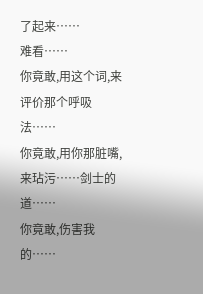了起来……
难看……
你竟敢,用这个词,来评价那个呼吸法……
你竟敢,用你那脏嘴,来玷污……剑士的道……
你竟敢,伤害我的……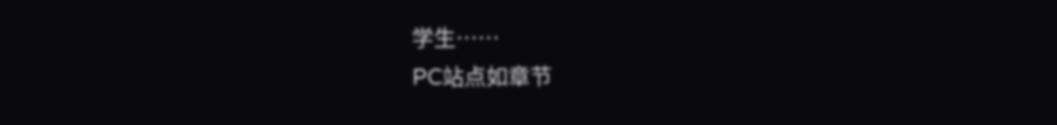学生……
PC站点如章节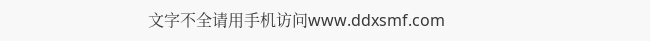文字不全请用手机访问www.ddxsmf.com